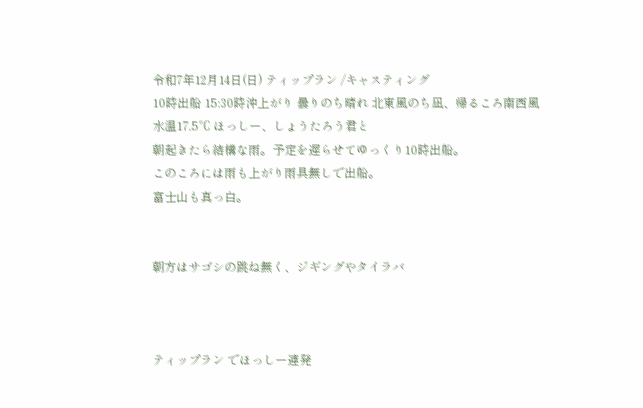令和7年12月14日(日) ティップラン /キャスティング
10時出船 15:30時沖上がり 曇りのち晴れ 北東風のち凪、帰るころ南西風
水温17.5℃ ほっしー、しょうたろう君と
朝起きたら結構な雨。予定を遅らせてゆっくり10時出船。
このころには雨も上がり雨具無しで出船。
富士山も真っ白。


朝方はサゴシの跳ね無く、ジギングやタイラバ



ティップラン でほっしー連発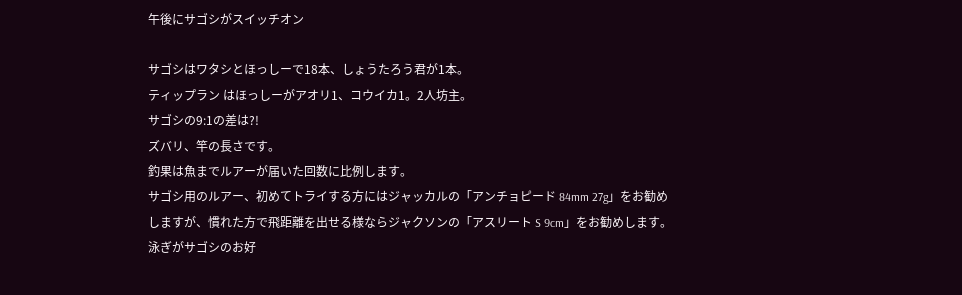午後にサゴシがスイッチオン

サゴシはワタシとほっしーで18本、しょうたろう君が1本。
ティップラン はほっしーがアオリ1、コウイカ1。2人坊主。
サゴシの9:1の差は?!
ズバリ、竿の長さです。
釣果は魚までルアーが届いた回数に比例します。
サゴシ用のルアー、初めてトライする方にはジャッカルの「アンチョピード 84mm 27g」をお勧めしますが、慣れた方で飛距離を出せる様ならジャクソンの「アスリート S 9cm」をお勧めします。泳ぎがサゴシのお好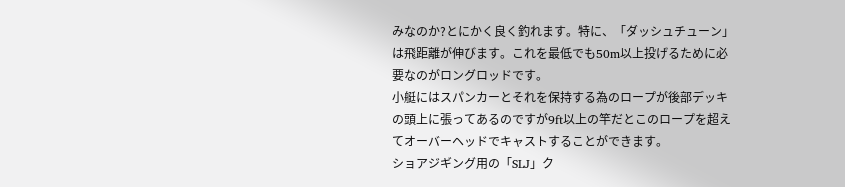みなのか?とにかく良く釣れます。特に、「ダッシュチューン」は飛距離が伸びます。これを最低でも50m以上投げるために必要なのがロングロッドです。
小艇にはスパンカーとそれを保持する為のロープが後部デッキの頭上に張ってあるのですが9ft以上の竿だとこのロープを超えてオーバーヘッドでキャストすることができます。
ショアジギング用の「SLJ」ク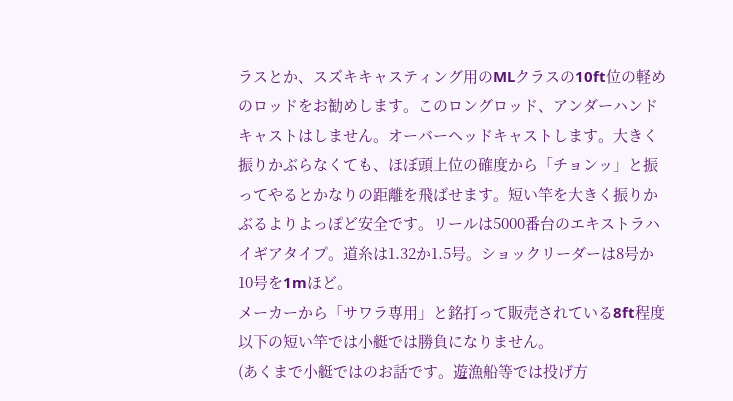ラスとか、スズキキャスティング用のMLクラスの10ft位の軽めのロッドをお勧めします。このロングロッド、アンダーハンドキャストはしません。オーバーヘッドキャストします。大きく振りかぶらなくても、ほぼ頭上位の確度から「チョンッ」と振ってやるとかなりの距離を飛ばせます。短い竿を大きく振りかぶるよりよっぽど安全です。リールは5000番台のエキストラハイギアタイプ。道糸は1.32か1.5号。ショックリーダーは8号か10号を1mほど。
メーカーから「サワラ専用」と銘打って販売されている8ft程度以下の短い竿では小艇では勝負になりません。
(あくまで小艇ではのお話です。遊漁船等では投げ方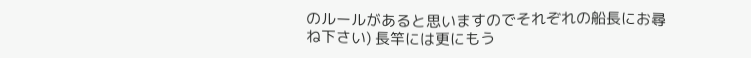のルールがあると思いますのでそれぞれの船長にお尋ね下さい) 長竿には更にもう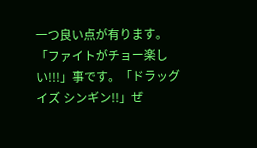一つ良い点が有ります。「ファイトがチョー楽しい!!!」事です。「ドラッグ イズ シンギン!!」ぜ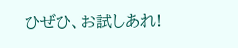ひぜひ、お試しあれ!